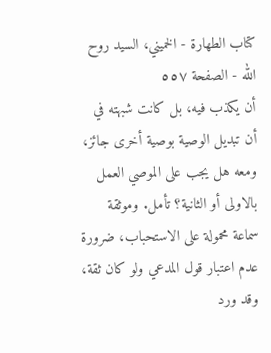كتاب الطهارة - الخميني، السيد روح الله - الصفحة ٥٥٧
أن يكذب فيه، بل كانت شبهته في أن تبديل الوصية بوصية أخرى جائز، ومعه هل يجب على الموصي العمل بالاولى أو الثانية؟ تأمل. وموثقة سماعة محمولة على الاستحباب، ضرورة عدم اعتبار قول المدعي ولو كان ثقة، وقد ورد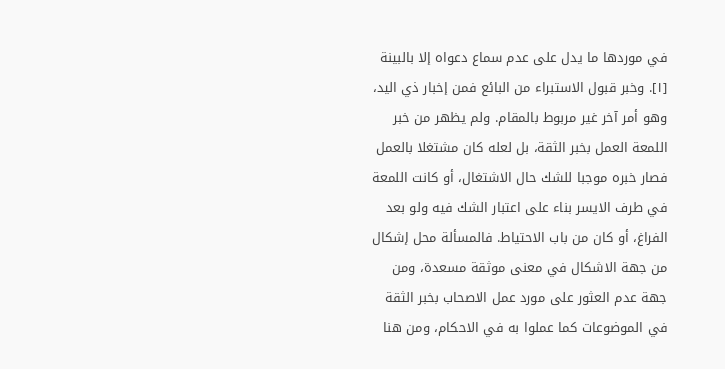في موردها ما يدل على عدم سماع دعواه إلا بالبينة [١]. وخبر قبول الاستبراء من البائع فمن إخبار ذي اليد، وهو أمر آخر غير مربوط بالمقام. ولم يظهر من خبر اللمعة العمل بخبر الثقة، بل لعله كان مشتغلا بالعمل فصار خبره موجبا للشك حال الاشتغال، أو كانت اللمعة في طرف الايسر بناء على اعتبار الشك فيه ولو بعد الفراغ، أو كان من باب الاحتياط. فالمسألة محل إشكال من جهة الاشكال في معنى موثقة مسعدة، ومن جهة عدم العثور على مورد عمل الاصحاب بخبر الثقة في الموضوعات كما عملوا به في الاحكام، ومن هنا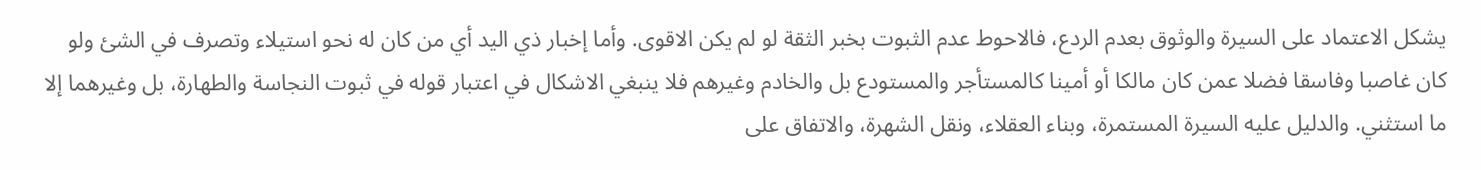يشكل الاعتماد على السيرة والوثوق بعدم الردع، فالاحوط عدم الثبوت بخبر الثقة لو لم يكن الاقوى. وأما إخبار ذي اليد أي من كان له نحو استيلاء وتصرف في الشئ ولو كان غاصبا وفاسقا فضلا عمن كان مالكا أو أمينا كالمستأجر والمستودع بل والخادم وغيرهم فلا ينبغي الاشكال في اعتبار قوله في ثبوت النجاسة والطهارة، بل وغيرهما إلا ما استثني. والدليل عليه السيرة المستمرة، وبناء العقلاء، ونقل الشهرة، والاتفاق على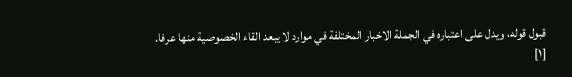قبول قوله، ويدل على اعتباره في الجملة الاخبار المختلفة في موارد لا يبعد القاء الخصوصية منها عرفا.
[١]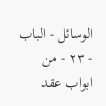الوسائل - الباب - ٢٣ - من ابواب عقد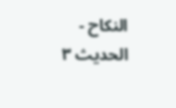النكاح - الحديث ٣